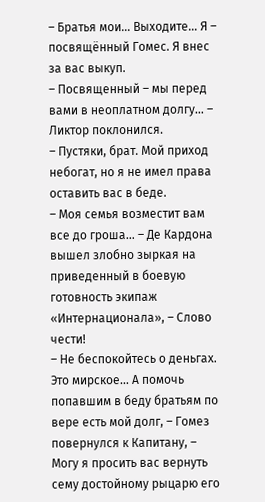– Братья мои… Выходите… Я – посвящённый Гомес. Я внес за вас выкуп.
– Посвященный – мы перед вами в неоплатном долгу… – Ликтор поклонился.
– Пустяки, брат. Мой приход небогат, но я не имел права оставить вас в беде.
– Моя семья возместит вам все до гроша… – Де Кардона вышел злобно зыркая на приведенный в боевую готовность экипаж «Интернационала», – Слово чести!
– Не беспокойтесь о деньгах. Это мирское… А помочь попавшим в беду братьям по вере есть мой долг, – Гомез повернулся к Капитану, – Могу я просить вас вернуть сему достойному рыцарю его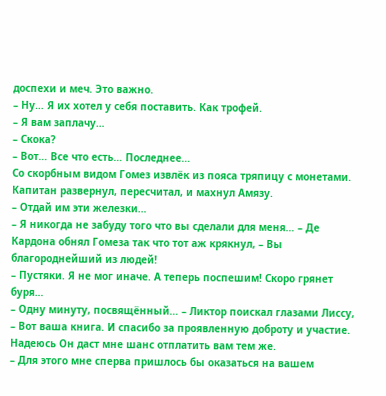доспехи и меч. Это важно.
– Ну… Я их хотел у себя поставить. Как трофей.
– Я вам заплачу…
– Скока?
– Вот… Все что есть… Последнее…
Со скорбным видом Гомез извлёк из пояса тряпицу с монетами. Капитан развернул, пересчитал, и махнул Амязу.
– Отдай им эти железки…
– Я никогда не забуду того что вы сделали для меня… – Де Кардона обнял Гомеза так что тот аж крякнул, – Вы благороднейший из людей!
– Пустяки. Я не мог иначе. А теперь поспешим! Скоро грянет буря…
– Одну минуту, посвящённый… – Ликтор поискал глазами Лиссу, – Вот ваша книга. И спасибо за проявленную доброту и участие. Надеюсь Он даст мне шанс отплатить вам тем же.
– Для этого мне сперва пришлось бы оказаться на вашем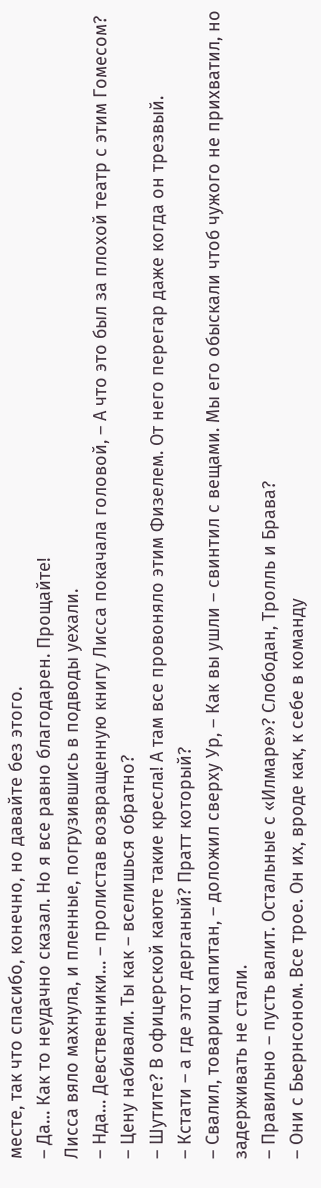месте, так что спасибо, конечно, но давайте без этого.
– Да… Как то неудачно сказал. Но я все равно благодарен. Прощайте!
Лисса вяло махнула, и пленные, погрузившись в подводы уехали.
– Нда… Девственники… – пролистав возвращенную книгу Лисса покачала головой, – А что это был за плохой театр с этим Гомесом?
– Цену набивали. Ты как – вселишься обратно?
– Шутите? В офицерской каюте такие кресла! А там все провоняло этим Физелем. От него перегар даже когда он трезвый.
– Кстати – а где этот дерганый? Пратт который?
– Свалил, товарищ капитан, – доложил сверху Ур, – Как вы ушли – свинтил с вещами. Мы его обыскали чтоб чужого не прихватил, но задерживать не стали.
– Правильно – пусть валит. Остальные с «Илмаре»? Слободан, Тролль и Брава?
– Они с Бьернсоном. Все трое. Он их, вроде как, к себе в команду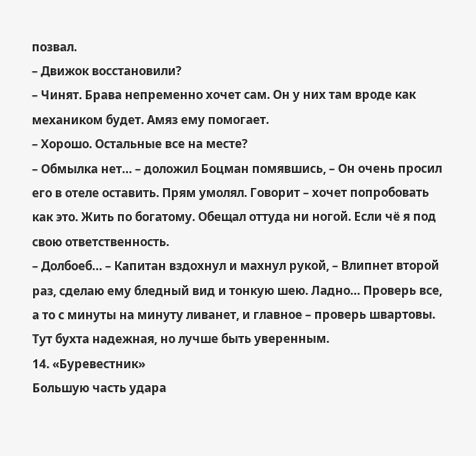позвал.
– Движок восстановили?
– Чинят. Брава непременно хочет сам. Он у них там вроде как механиком будет. Амяз ему помогает.
– Хорошо. Остальные все на месте?
– Обмылка нет… – доложил Боцман помявшись, – Он очень просил его в отеле оставить. Прям умолял. Говорит – хочет попробовать как это. Жить по богатому. Обещал оттуда ни ногой. Если чё я под свою ответственность.
– Долбоеб… – Капитан вздохнул и махнул рукой, – Влипнет второй раз, сделаю ему бледный вид и тонкую шею. Ладно… Проверь все, а то с минуты на минуту ливанет, и главное – проверь швартовы. Тут бухта надежная, но лучше быть уверенным.
14. «Буревестник»
Большую часть удара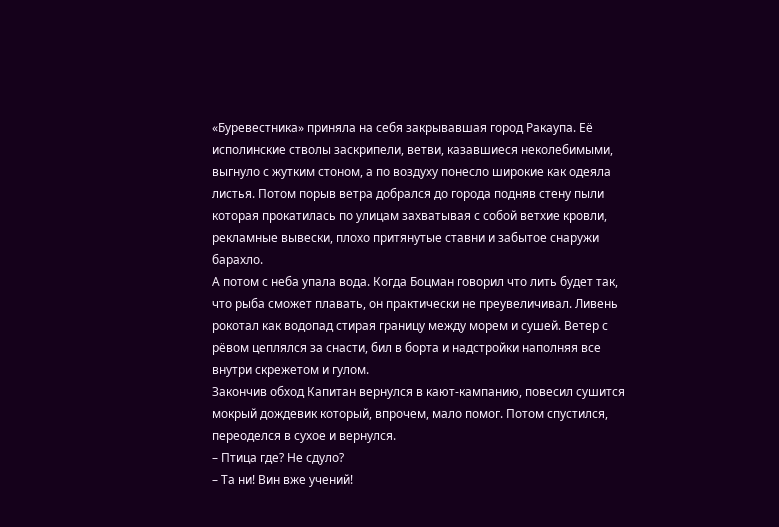«Буревестника» приняла на себя закрывавшая город Ракаупа. Её исполинские стволы заскрипели, ветви, казавшиеся неколебимыми, выгнуло с жутким стоном, а по воздуху понесло широкие как одеяла листья. Потом порыв ветра добрался до города подняв стену пыли которая прокатилась по улицам захватывая с собой ветхие кровли, рекламные вывески, плохо притянутые ставни и забытое снаружи барахло.
А потом с неба упала вода. Когда Боцман говорил что лить будет так, что рыба сможет плавать, он практически не преувеличивал. Ливень рокотал как водопад стирая границу между морем и сушей. Ветер с рёвом цеплялся за снасти, бил в борта и надстройки наполняя все внутри скрежетом и гулом.
Закончив обход Капитан вернулся в кают-кампанию, повесил сушится мокрый дождевик который, впрочем, мало помог. Потом спустился, переоделся в сухое и вернулся.
– Птица где? Не сдуло?
– Та ни! Вин вже учений!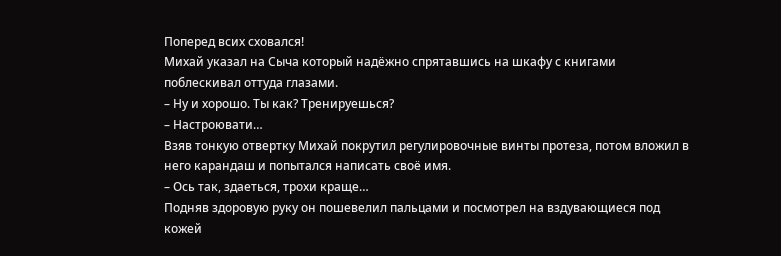Поперед всих сховался!
Михай указал на Сыча который надёжно спрятавшись на шкафу с книгами поблескивал оттуда глазами.
– Ну и хорошо. Ты как? Тренируешься?
– Настроювати…
Взяв тонкую отвертку Михай покрутил регулировочные винты протеза, потом вложил в него карандаш и попытался написать своё имя.
– Ось так, здаеться, трохи краще…
Подняв здоровую руку он пошевелил пальцами и посмотрел на вздувающиеся под кожей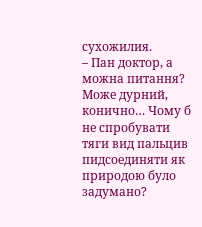сухожилия.
– Пан доктор, а можна питання? Може дурний, конично… Чому б не спробувати тяги вид пальцив пидсоединяти як природою було задумано?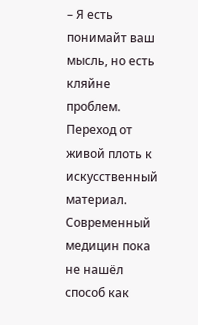– Я есть понимайт ваш мысль, но есть кляйне проблем. Переход от живой плоть к искусственный материал. Современный медицин пока не нашёл способ как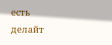есть делайт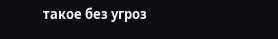такое без угроз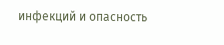инфекций и опасность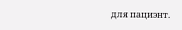для пациэнт.